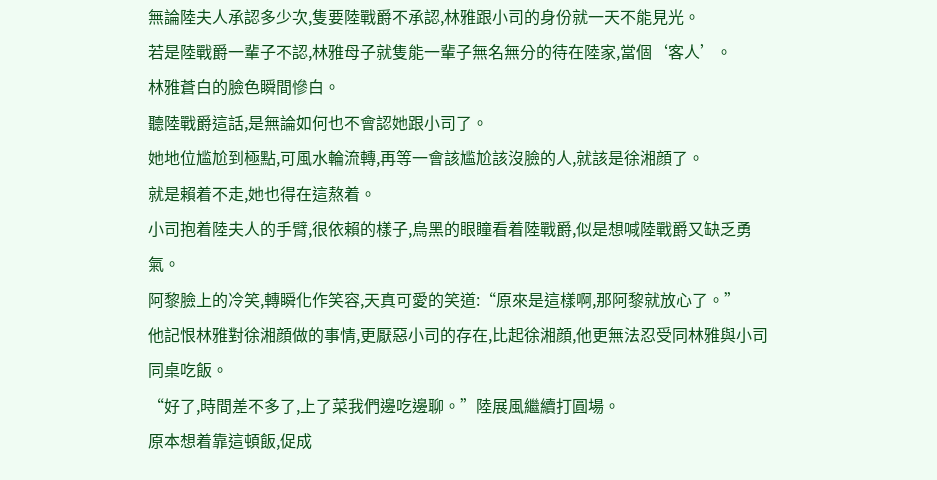無論陸夫人承認多少次,隻要陸戰爵不承認,林雅跟小司的身份就一天不能見光。
若是陸戰爵一輩子不認,林雅母子就隻能一輩子無名無分的待在陸家,當個‘客人’。
林雅蒼白的臉色瞬間慘白。
聽陸戰爵這話,是無論如何也不會認她跟小司了。
她地位尴尬到極點,可風水輪流轉,再等一會該尴尬該沒臉的人,就該是徐湘顔了。
就是賴着不走,她也得在這熬着。
小司抱着陸夫人的手臂,很依賴的樣子,烏黑的眼瞳看着陸戰爵,似是想喊陸戰爵又缺乏勇氣。
阿黎臉上的冷笑,轉瞬化作笑容,天真可愛的笑道:“原來是這樣啊,那阿黎就放心了。”
他記恨林雅對徐湘顔做的事情,更厭惡小司的存在,比起徐湘顔,他更無法忍受同林雅與小司同桌吃飯。
“好了,時間差不多了,上了菜我們邊吃邊聊。”陸展風繼續打圓場。
原本想着靠這頓飯,促成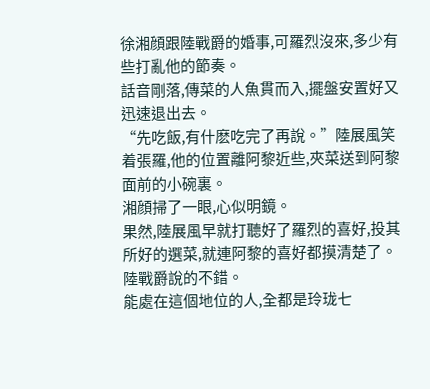徐湘顔跟陸戰爵的婚事,可羅烈沒來,多少有些打亂他的節奏。
話音剛落,傳菜的人魚貫而入,擺盤安置好又迅速退出去。
“先吃飯,有什麽吃完了再說。”陸展風笑着張羅,他的位置離阿黎近些,夾菜送到阿黎面前的小碗裏。
湘顔掃了一眼,心似明鏡。
果然,陸展風早就打聽好了羅烈的喜好,投其所好的選菜,就連阿黎的喜好都摸清楚了。
陸戰爵說的不錯。
能處在這個地位的人,全都是玲珑七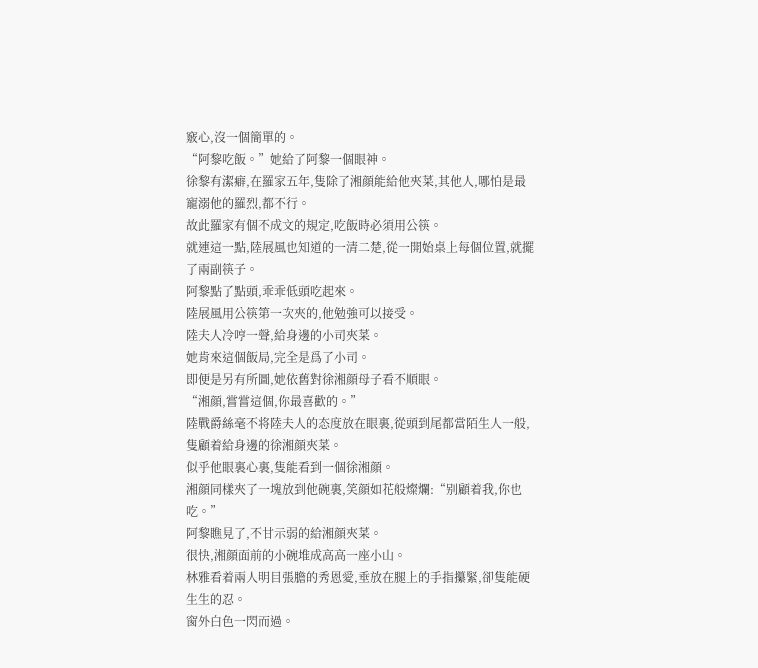竅心,沒一個簡單的。
“阿黎吃飯。”她給了阿黎一個眼神。
徐黎有潔癖,在羅家五年,隻除了湘顔能給他夾菜,其他人,哪怕是最寵溺他的羅烈,都不行。
故此羅家有個不成文的規定,吃飯時必須用公筷。
就連這一點,陸展風也知道的一清二楚,從一開始桌上每個位置,就擺了兩副筷子。
阿黎點了點頭,乖乖低頭吃起來。
陸展風用公筷第一次夾的,他勉強可以接受。
陸夫人冷哼一聲,給身邊的小司夾菜。
她肯來這個飯局,完全是爲了小司。
即便是另有所圖,她依舊對徐湘顔母子看不順眼。
“湘顔,嘗嘗這個,你最喜歡的。”
陸戰爵絲毫不将陸夫人的态度放在眼裏,從頭到尾都當陌生人一般,隻顧着給身邊的徐湘顔夾菜。
似乎他眼裏心裏,隻能看到一個徐湘顔。
湘顔同樣夾了一塊放到他碗裏,笑顔如花般燦爛:“别顧着我,你也吃。”
阿黎瞧見了,不甘示弱的給湘顔夾菜。
很快,湘顔面前的小碗堆成高高一座小山。
林雅看着兩人明目張膽的秀恩愛,垂放在腿上的手指攥緊,卻隻能硬生生的忍。
窗外白色一閃而過。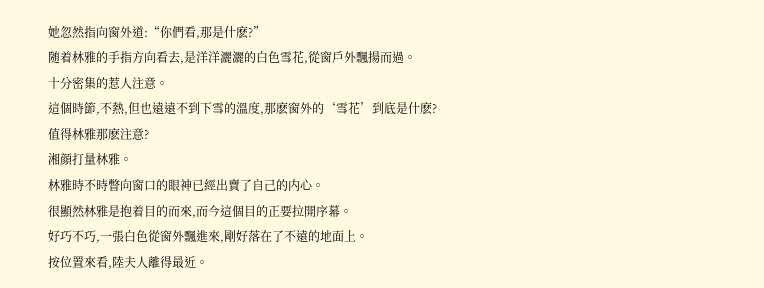她忽然指向窗外道:“你們看,那是什麽?”
随着林雅的手指方向看去,是洋洋灑灑的白色雪花,從窗戶外飄揚而過。
十分密集的惹人注意。
這個時節,不熱,但也遠遠不到下雪的溫度,那麽窗外的‘雪花’到底是什麽?值得林雅那麽注意?
湘顔打量林雅。
林雅時不時瞥向窗口的眼神已經出賣了自己的内心。
很顯然林雅是抱着目的而來,而今這個目的正要拉開序幕。
好巧不巧,一張白色從窗外飄進來,剛好落在了不遠的地面上。
按位置來看,陸夫人離得最近。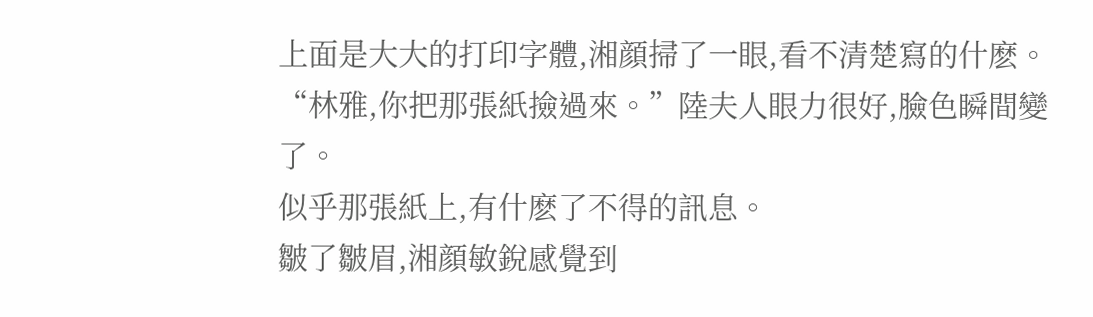上面是大大的打印字體,湘顔掃了一眼,看不清楚寫的什麽。
“林雅,你把那張紙撿過來。”陸夫人眼力很好,臉色瞬間變了。
似乎那張紙上,有什麽了不得的訊息。
皺了皺眉,湘顔敏銳感覺到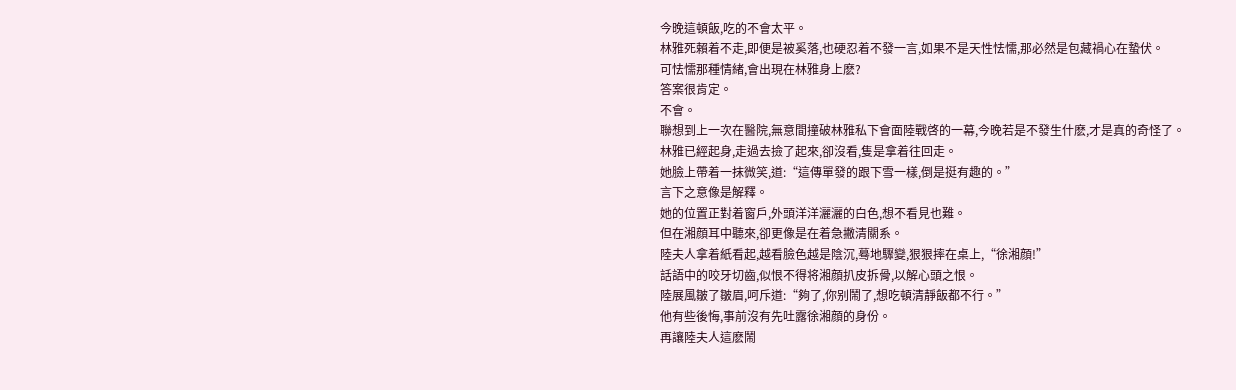今晚這頓飯,吃的不會太平。
林雅死賴着不走,即便是被奚落,也硬忍着不發一言,如果不是天性怯懦,那必然是包藏禍心在蟄伏。
可怯懦那種情緒,會出現在林雅身上麽?
答案很肯定。
不會。
聯想到上一次在醫院,無意間撞破林雅私下會面陸戰啓的一幕,今晚若是不發生什麽,才是真的奇怪了。
林雅已經起身,走過去撿了起來,卻沒看,隻是拿着往回走。
她臉上帶着一抹微笑,道:“這傳單發的跟下雪一樣,倒是挺有趣的。”
言下之意像是解釋。
她的位置正對着窗戶,外頭洋洋灑灑的白色,想不看見也難。
但在湘顔耳中聽來,卻更像是在着急撇清關系。
陸夫人拿着紙看起,越看臉色越是陰沉,蓦地驟變,狠狠摔在桌上,“徐湘顔!”
話語中的咬牙切齒,似恨不得将湘顔扒皮拆骨,以解心頭之恨。
陸展風皺了皺眉,呵斥道:“夠了,你别鬧了,想吃頓清靜飯都不行。”
他有些後悔,事前沒有先吐露徐湘顔的身份。
再讓陸夫人這麽鬧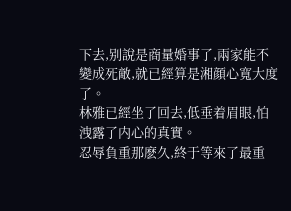下去,别說是商量婚事了,兩家能不變成死敵,就已經算是湘顔心寬大度了。
林雅已經坐了回去,低垂着眉眼,怕洩露了内心的真實。
忍辱負重那麽久,終于等來了最重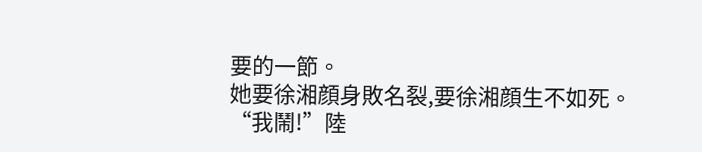要的一節。
她要徐湘顔身敗名裂,要徐湘顔生不如死。
“我鬧!”陸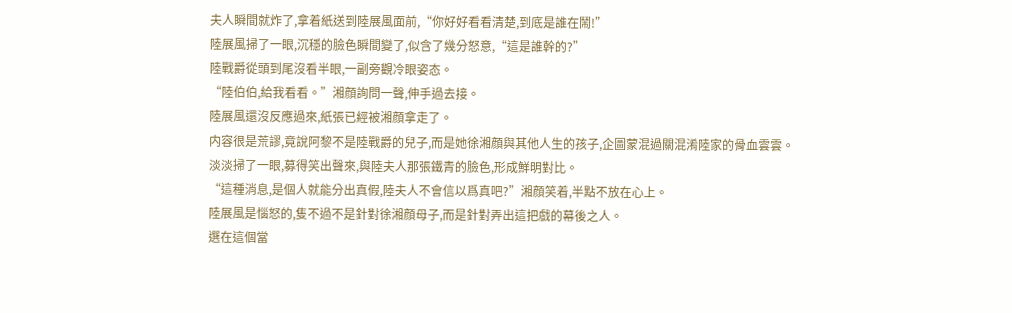夫人瞬間就炸了,拿着紙送到陸展風面前,“你好好看看清楚,到底是誰在鬧!”
陸展風掃了一眼,沉穩的臉色瞬間變了,似含了幾分怒意,“這是誰幹的?”
陸戰爵從頭到尾沒看半眼,一副旁觀冷眼姿态。
“陸伯伯,給我看看。”湘顔詢問一聲,伸手過去接。
陸展風還沒反應過來,紙張已經被湘顔拿走了。
内容很是荒謬,竟說阿黎不是陸戰爵的兒子,而是她徐湘顔與其他人生的孩子,企圖蒙混過關混淆陸家的骨血雲雲。
淡淡掃了一眼,募得笑出聲來,與陸夫人那張鐵青的臉色,形成鮮明對比。
“這種消息,是個人就能分出真假,陸夫人不會信以爲真吧?”湘顔笑着,半點不放在心上。
陸展風是惱怒的,隻不過不是針對徐湘顔母子,而是針對弄出這把戲的幕後之人。
選在這個當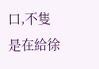口,不隻是在給徐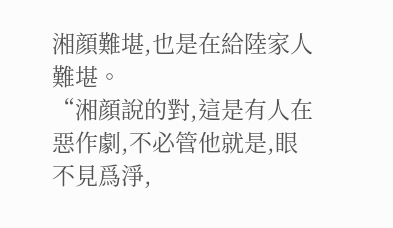湘顔難堪,也是在給陸家人難堪。
“湘顔說的對,這是有人在惡作劇,不必管他就是,眼不見爲淨,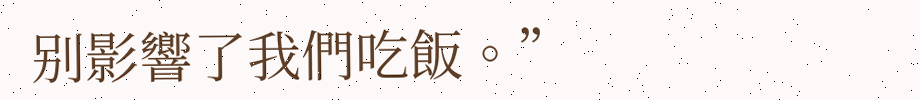别影響了我們吃飯。”